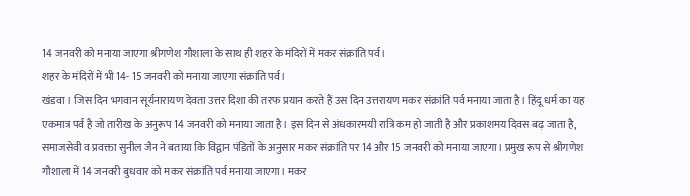14 जनवरी को मनाया जाएगा श्रीगणेश गौशाला के साथ ही शहर के मंदिरों में मकर संक्रांति पर्व।
शहर के मंदिरों में भी 14- 15 जनवरी को मनाया जाएगा संक्रांति पर्व।
खंडवा । जिस दिन भगवान सूर्यनारायण देवता उत्तर दिशा की तरफ प्रयान करते हैं उस दिन उत्तरायण मकर संक्रांति पर्व मनाया जाता है। हिंदू धर्म का यह एकमात्र पर्व है जो तारीख के अनुरूप 14 जनवरी को मनाया जाता है। इस दिन से अंधकारमयी रात्रि कम हो जाती है और प्रकाशमय दिवस बढ़ जाता है, समाजसेवी व प्रवक्ता सुनील जैन ने बताया कि विद्वान पंडितों के अनुसार मकर संक्रांति पर 14 और 15 जनवरी को मनाया जाएगा। प्रमुख रूप से श्रीगणेश गौशाला में 14 जनवरी बुधवार को मकर संक्रांति पर्व मनाया जाएगा। मकर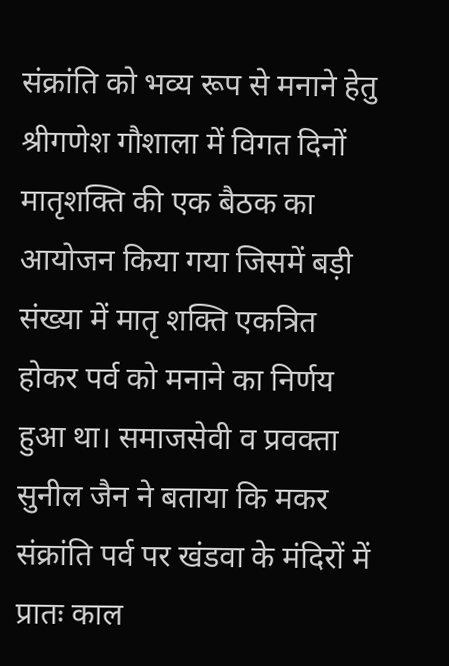संक्रांति को भव्य रूप से मनाने हेतु श्रीगणेश गौशाला में विगत दिनों मातृशक्ति की एक बैठक का आयोजन किया गया जिसमें बड़ी संख्या में मातृ शक्ति एकत्रित होकर पर्व को मनाने का निर्णय हुआ था। समाजसेवी व प्रवक्ता सुनील जैन ने बताया कि मकर संक्रांति पर्व पर खंडवा के मंदिरों में प्रातः काल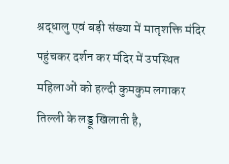श्रद्धालु एवं बड़ी संख्या में मातृशक्ति मंदिर पहुंचकर दर्शन कर मंदिर में उपस्थित महिलाओं को हल्दी कुमकुम लगाकर तिल्ली के लड्डू खिलाती है,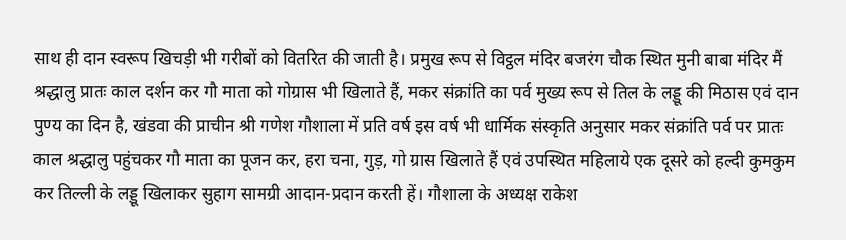साथ ही दान स्वरूप खिचड़ी भी गरीबों को वितरित की जाती है। प्रमुख रूप से विट्ठल मंदिर बजरंग चौक स्थित मुनी बाबा मंदिर मैं श्रद्धालु प्रातः काल दर्शन कर गौ माता को गोग्रास भी खिलाते हैं, मकर संक्रांति का पर्व मुख्य रूप से तिल के लड्डू की मिठास एवं दान पुण्य का दिन है, खंडवा की प्राचीन श्री गणेश गौशाला में प्रति वर्ष इस वर्ष भी धार्मिक संस्कृति अनुसार मकर संक्रांति पर्व पर प्रातः काल श्रद्धालु पहुंचकर गौ माता का पूजन कर, हरा चना, गुड़, गो ग्रास खिलाते हैं एवं उपस्थित महिलाये एक दूसरे को हल्दी कुमकुम कर तिल्ली के लड्डू खिलाकर सुहाग सामग्री आदान-प्रदान करती हें। गौशाला के अध्यक्ष राकेश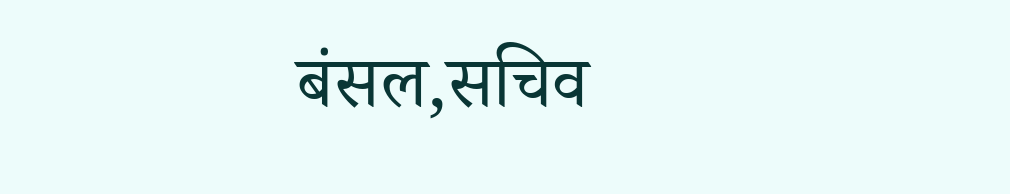बंसल,सचिव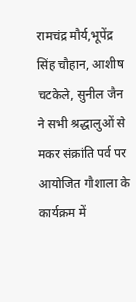रामचंद्र मौर्य,भूपेंद्र सिंह चौहान, आशीष चटकेले, सुनील जैन ने सभी श्रद्धालुओं से मकर संक्रांति पर्व पर आयोजित गौशाला के कार्यक्रम में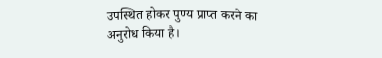उपस्थित होकर पुण्य प्राप्त करने का अनुरोध किया है।